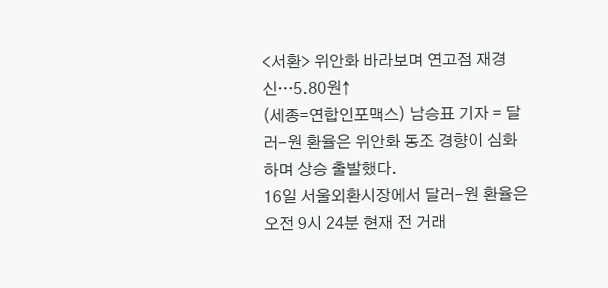<서환> 위안화 바라보며 연고점 재경신…5.80원↑
(세종=연합인포맥스) 남승표 기자 = 달러-원 환율은 위안화 동조 경향이 심화하며 상승 출발했다.
16일 서울외환시장에서 달러-원 환율은 오전 9시 24분 현재 전 거래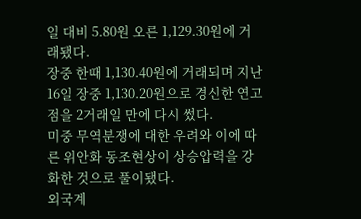일 대비 5.80원 오른 1,129.30원에 거래됐다.
장중 한때 1,130.40원에 거래되며 지난 16일 장중 1,130.20원으로 경신한 연고점을 2거래일 만에 다시 썼다.
미중 무역분쟁에 대한 우려와 이에 따른 위안화 동조현상이 상승압력을 강화한 것으로 풀이됐다.
외국계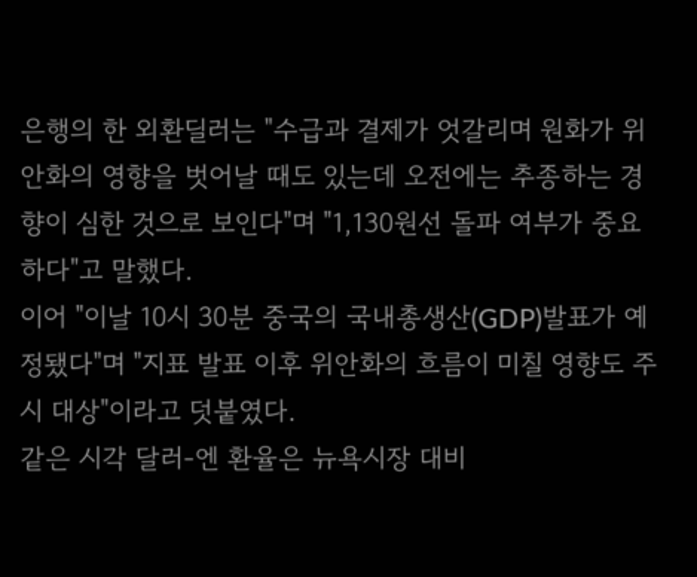은행의 한 외환딜러는 "수급과 결제가 엇갈리며 원화가 위안화의 영향을 벗어날 때도 있는데 오전에는 추종하는 경향이 심한 것으로 보인다"며 "1,130원선 돌파 여부가 중요하다"고 말했다.
이어 "이날 10시 30분 중국의 국내총생산(GDP)발표가 예정됐다"며 "지표 발표 이후 위안화의 흐름이 미칠 영향도 주시 대상"이라고 덧붙였다.
같은 시각 달러-엔 환율은 뉴욕시장 대비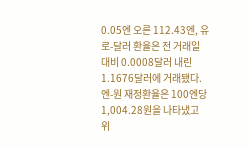0.05엔 오른 112.43엔, 유로-달러 환율은 전 거래일 대비 0.0008달러 내린 1.1676달러에 거래됐다.
엔-원 재정환율은 100엔당 1,004.28원을 나타냈고 위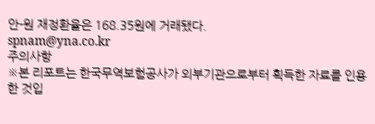안-원 재정환율은 168.35원에 거래됐다.
spnam@yna.co.kr
주의사항
※본 리포트는 한국무역보험공사가 외부기관으로부터 획득한 자료를 인용한 것입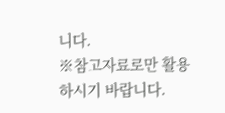니다.
※참고자료로만 활용하시기 바랍니다.